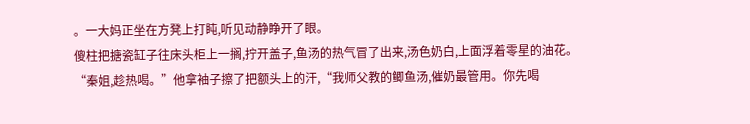。一大妈正坐在方凳上打盹,听见动静睁开了眼。
傻柱把搪瓷缸子往床头柜上一搁,拧开盖子,鱼汤的热气冒了出来,汤色奶白,上面浮着零星的油花。
“秦姐,趁热喝。”他拿袖子擦了把额头上的汗,“我师父教的鲫鱼汤,催奶最管用。你先喝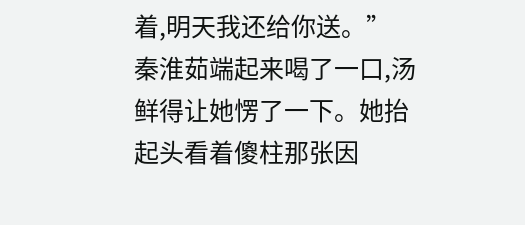着,明天我还给你送。”
秦淮茹端起来喝了一口,汤鲜得让她愣了一下。她抬起头看着傻柱那张因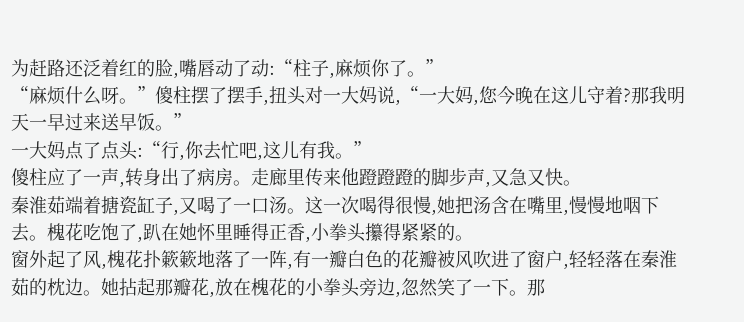为赶路还泛着红的脸,嘴唇动了动:“柱子,麻烦你了。”
“麻烦什么呀。”傻柱摆了摆手,扭头对一大妈说,“一大妈,您今晚在这儿守着?那我明天一早过来送早饭。”
一大妈点了点头:“行,你去忙吧,这儿有我。”
傻柱应了一声,转身出了病房。走廊里传来他蹬蹬蹬的脚步声,又急又快。
秦淮茹端着搪瓷缸子,又喝了一口汤。这一次喝得很慢,她把汤含在嘴里,慢慢地咽下去。槐花吃饱了,趴在她怀里睡得正香,小拳头攥得紧紧的。
窗外起了风,槐花扑簌簌地落了一阵,有一瓣白色的花瓣被风吹进了窗户,轻轻落在秦淮茹的枕边。她拈起那瓣花,放在槐花的小拳头旁边,忽然笑了一下。那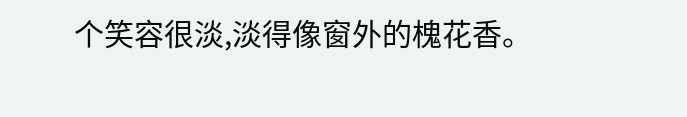个笑容很淡,淡得像窗外的槐花香。